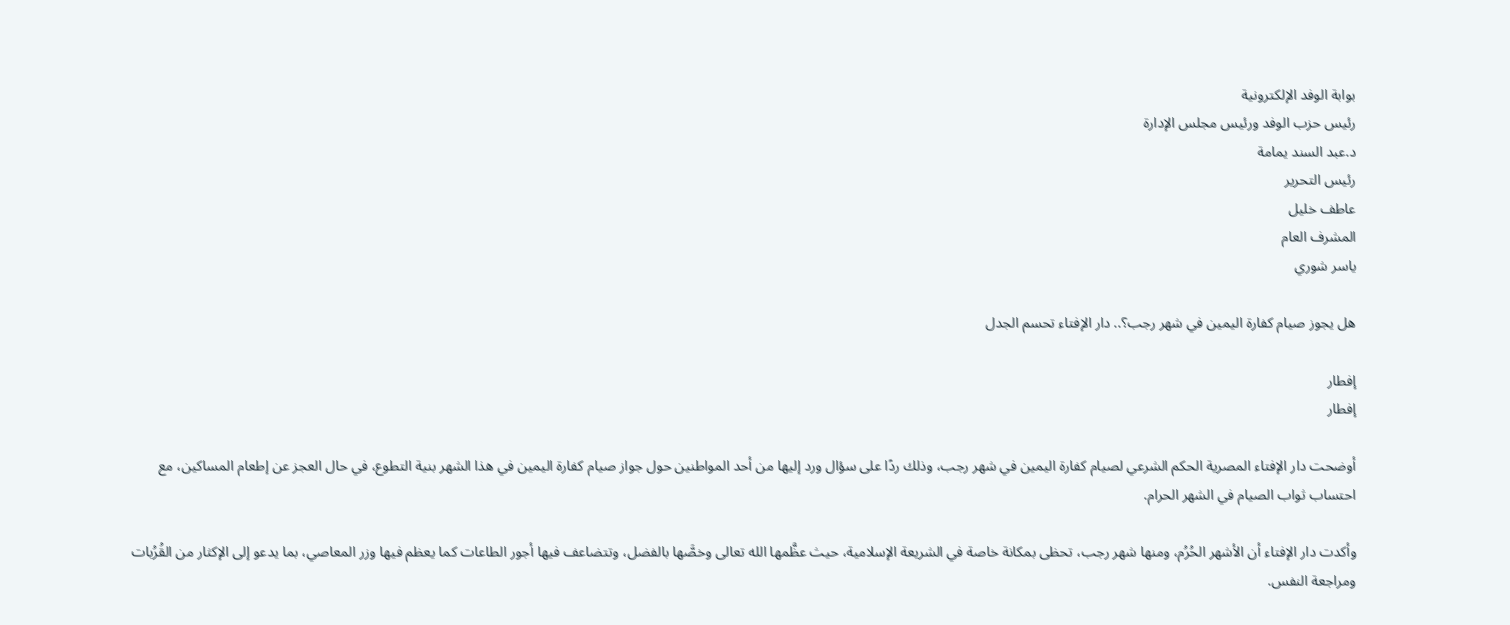بوابة الوفد الإلكترونية
رئيس حزب الوفد ورئيس مجلس الإدارة
د.عبد السند يمامة
رئيس التحرير
عاطف خليل
المشرف العام
ياسر شوري

هل يجوز صيام كفارة اليمين في شهر رجب؟.. دار الإفتاء تحسم الجدل

إفطار
إفطار

أوضحت دار الإفتاء المصرية الحكم الشرعي لصيام كفارة اليمين في شهر رجب، وذلك ردًا على سؤال ورد إليها من أحد المواطنين حول جواز صيام كفارة اليمين في هذا الشهر بنية التطوع، في حال العجز عن إطعام المساكين، مع احتساب ثواب الصيام في الشهر الحرام.

وأكدت دار الإفتاء أن الأشهر الحُرُم، ومنها شهر رجب، تحظى بمكانة خاصة في الشريعة الإسلامية، حيث عظَّمها الله تعالى وخصَّها بالفضل، وتتضاعف فيها أجور الطاعات كما يعظم فيها وزر المعاصي، بما يدعو إلى الإكثار من القُرُبات ومراجعة النفس.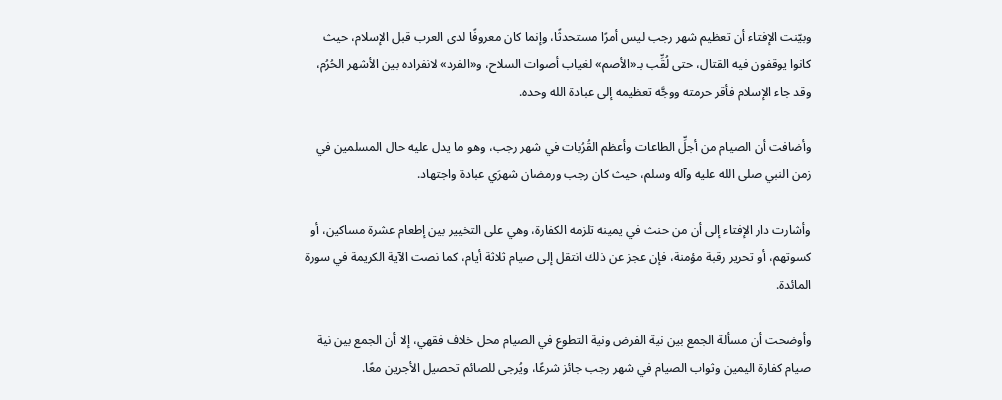وبيّنت الإفتاء أن تعظيم شهر رجب ليس أمرًا مستحدثًا، وإنما كان معروفًا لدى العرب قبل الإسلام، حيث كانوا يوقفون فيه القتال، حتى لُقِّب بـ«الأصم» لغياب أصوات السلاح، و«الفرد» لانفراده بين الأشهر الحُرُم، وقد جاء الإسلام فأقر حرمته ووجَّه تعظيمه إلى عبادة الله وحده.

وأضافت أن الصيام من أجلِّ الطاعات وأعظم القُرُبات في شهر رجب، وهو ما يدل عليه حال المسلمين في زمن النبي صلى الله عليه وآله وسلم، حيث كان رجب ورمضان شهرَي عبادة واجتهاد.

وأشارت دار الإفتاء إلى أن من حنث في يمينه تلزمه الكفارة، وهي على التخيير بين إطعام عشرة مساكين، أو كسوتهم، أو تحرير رقبة مؤمنة، فإن عجز عن ذلك انتقل إلى صيام ثلاثة أيام، كما نصت الآية الكريمة في سورة المائدة.

وأوضحت أن مسألة الجمع بين نية الفرض ونية التطوع في الصيام محل خلاف فقهي، إلا أن الجمع بين نية صيام كفارة اليمين وثواب الصيام في شهر رجب جائز شرعًا، ويُرجى للصائم تحصيل الأجرين معًا.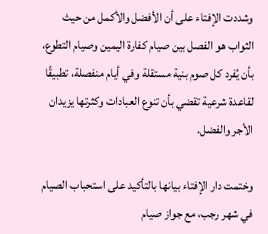وشددت الإفتاء على أن الأفضل والأكمل من حيث الثواب هو الفصل بين صيام كفارة اليمين وصيام التطوع، بأن يُفرد كل صوم بنية مستقلة وفي أيام منفصلة، تطبيقًا لقاعدة شرعية تقضي بأن تنوع العبادات وكثرتها يزيدان الأجر والفضل.

وختمت دار الإفتاء بيانها بالتأكيد على استحباب الصيام في شهر رجب، مع جواز صيام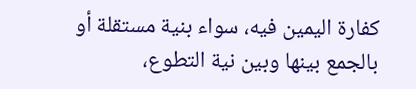كفارة اليمين فيه، سواء بنية مستقلة أو بالجمع بينها وبين نية التطوع،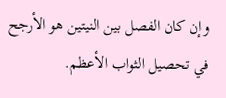وإن كان الفصل بين النيتين هو الأرجح في تحصيل الثواب الأعظم.